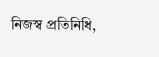নিজস্ব প্রতিনিধি,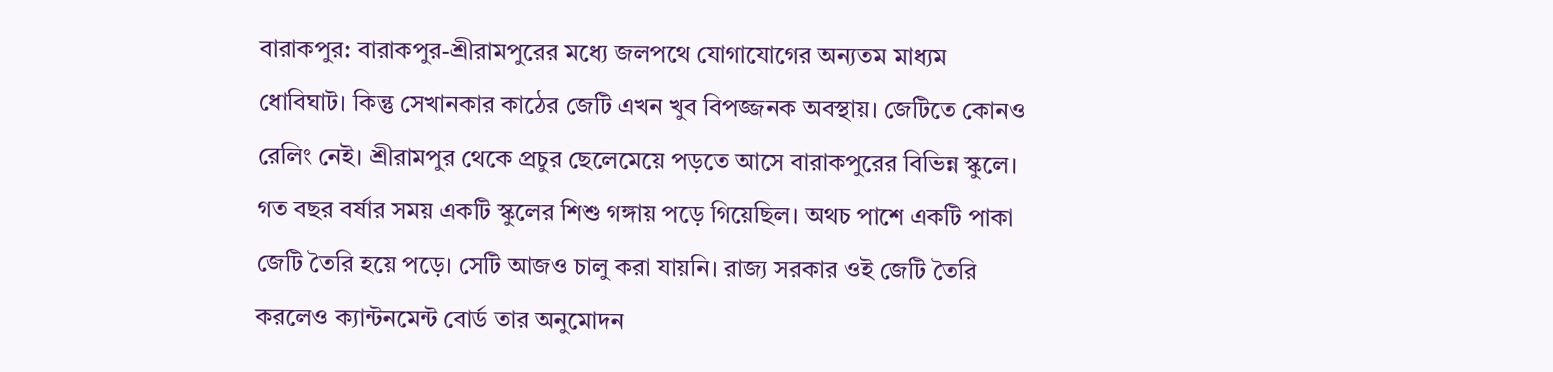বারাকপুর: বারাকপুর-শ্রীরামপুরের মধ্যে জলপথে যোগাযোগের অন্যতম মাধ্যম ধোবিঘাট। কিন্তু সেখানকার কাঠের জেটি এখন খুব বিপজ্জনক অবস্থায়। জেটিতে কোনও রেলিং নেই। শ্রীরামপুর থেকে প্রচুর ছেলেমেয়ে পড়তে আসে বারাকপুরের বিভিন্ন স্কুলে। গত বছর বর্ষার সময় একটি স্কুলের শিশু গঙ্গায় পড়ে গিয়েছিল। অথচ পাশে একটি পাকা জেটি তৈরি হয়ে পড়ে। সেটি আজও চালু করা যায়নি। রাজ্য সরকার ওই জেটি তৈরি করলেও ক্যান্টনমেন্ট বোর্ড তার অনুমোদন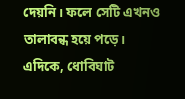দেয়নি। ফলে সেটি এখনও তালাবন্ধ হয়ে পড়ে।
এদিকে, ধোবিঘাট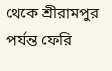থেকে শ্রীরামপুর পর্যন্ত ফেরি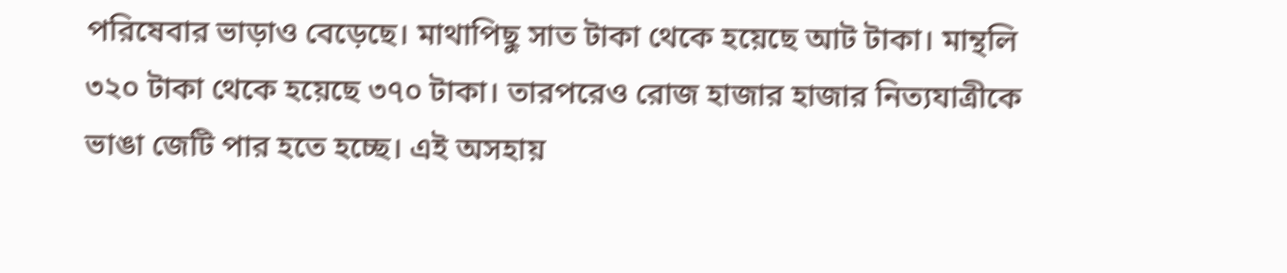পরিষেবার ভাড়াও বেড়েছে। মাথাপিছু সাত টাকা থেকে হয়েছে আট টাকা। মান্থলি ৩২০ টাকা থেকে হয়েছে ৩৭০ টাকা। তারপরেও রোজ হাজার হাজার নিত্যযাত্রীকে ভাঙা জেটি পার হতে হচ্ছে। এই অসহায়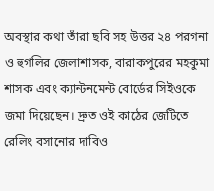অবস্থার কথা তাঁরা ছবি সহ উত্তর ২৪ পরগনা ও হুগলির জেলাশাসক, বারাকপুরের মহকুমা শাসক এবং ক্যান্টনমেন্ট বোর্ডের সিইওকে জমা দিয়েছেন। দ্রুত ওই কাঠের জেটিতে রেলিং বসানোর দাবিও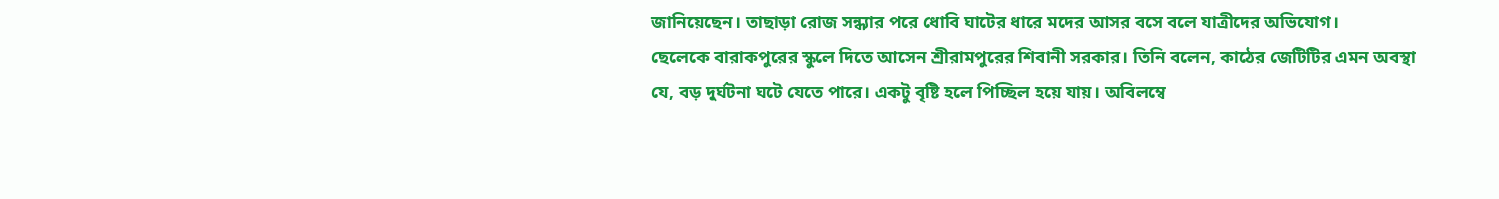জানিয়েছেন। তাছাড়া রোজ সন্ধ্যার পরে ধোবি ঘাটের ধারে মদের আসর বসে বলে যাত্রীদের অভিযোগ।
ছেলেকে বারাকপুরের স্কুলে দিতে আসেন শ্রীরামপুরের শিবানী সরকার। তিনি বলেন, কাঠের জেটিটির এমন অবস্থা যে, বড় দুর্ঘটনা ঘটে যেতে পারে। একটু বৃষ্টি হলে পিচ্ছিল হয়ে যায়। অবিলম্বে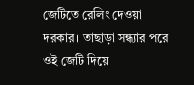জেটিতে রেলিং দেওয়া দরকার। তাছাড়া সন্ধ্যার পরে ওই জেটি দিয়ে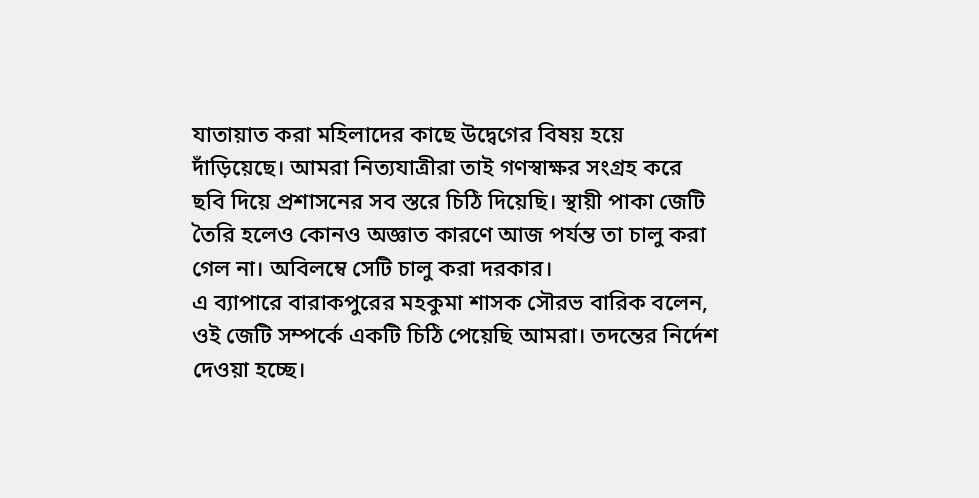যাতায়াত করা মহিলাদের কাছে উদ্বেগের বিষয় হয়ে দাঁড়িয়েছে। আমরা নিত্যযাত্রীরা তাই গণস্বাক্ষর সংগ্রহ করে ছবি দিয়ে প্রশাসনের সব স্তরে চিঠি দিয়েছি। স্থায়ী পাকা জেটি তৈরি হলেও কোনও অজ্ঞাত কারণে আজ পর্যন্ত তা চালু করা গেল না। অবিলম্বে সেটি চালু করা দরকার।
এ ব্যাপারে বারাকপুরের মহকুমা শাসক সৌরভ বারিক বলেন, ওই জেটি সম্পর্কে একটি চিঠি পেয়েছি আমরা। তদন্তের নির্দেশ দেওয়া হচ্ছে।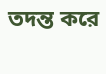তদন্ত করে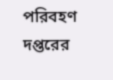পরিবহণ দপ্তরের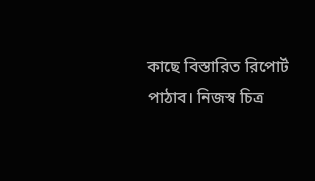কাছে বিস্তারিত রিপোর্ট
পাঠাব। নিজস্ব চিত্র